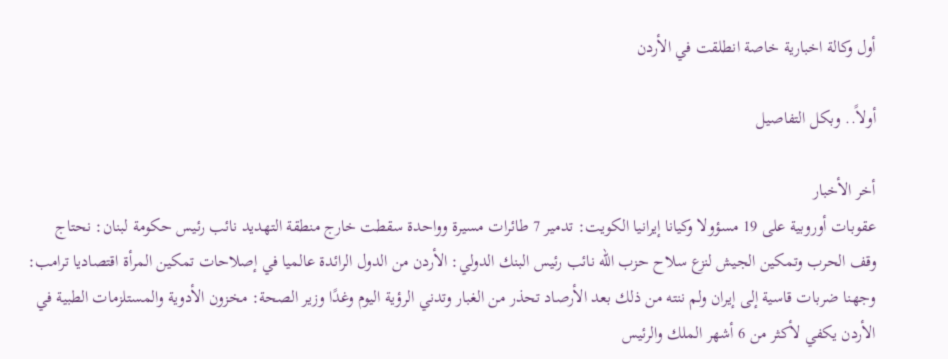أول وكالة اخبارية خاصة انطلقت في الأردن

أولاً.. وبكل التفاصيل

أخر الأخبار
عقوبات أوروبية على 19 مسؤولا وكيانا إيرانيا الكويت: تدمير 7 طائرات مسيرة وواحدة سقطت خارج منطقة التهديد نائب رئيس حكومة لبنان: نحتاج وقف الحرب وتمكين الجيش لنزع سلاح حزب الله نائب رئيس البنك الدولي: الأردن من الدول الرائدة عالميا في إصلاحات تمكين المرأة اقتصاديا ترامب: وجهنا ضربات قاسية إلى إيران ولم ننته من ذلك بعد الأرصاد تحذر من الغبار وتدني الرؤية اليوم وغدًا وزير الصحة: مخزون الأدوية والمستلزمات الطبية في الأردن يكفي لأكثر من 6 أشهر الملك والرئيس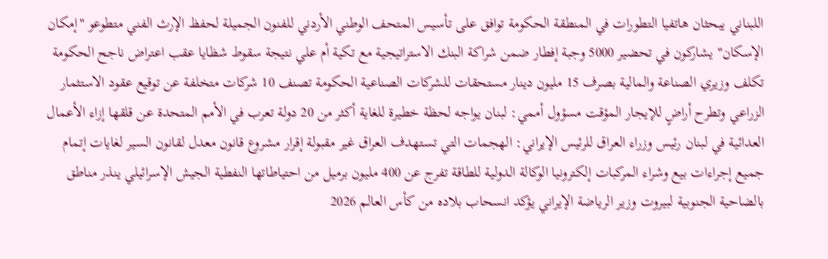اللبناني يبحثان هاتفيا التطورات في المنطقة الحكومة توافق على تأسيس المتحف الوطني الأردني للفنون الجميلة لحفظ الإرث الفني متطوعو "إمكان الإسكان" يشاركون في تحضير 5000 وجبة إفطار ضمن شراكة البنك الاستراتيجية مع تكية أم علي نتيجة سقوط شظايا عقب اعتراض ناجح الحكومة تكلف وزيري الصناعة والمالية بصرف 15 مليون دينار مستحقات للشركات الصناعية الحكومة تصنف 10 شركات متخلفة عن توقيع عقود الاستثمار الزراعي وتطرح أراضٍ للإيجار المؤقت مسؤول أممي: لبنان يواجه لحظة خطيرة للغاية أكثر من 20 دولة تعرب في الأمم المتحدة عن قلقها إزاء الأعمال العدائية في لبنان رئيس وزراء العراق للرئيس الإيراني: الهجمات التي تستهدف العراق غير مقبولة إقرار مشروع قانون معدل لقانون السير لغايات إتمام جميع إجراءات بيع وشراء المركبات إلكترونيا الوكالة الدولية للطاقة تفرج عن 400 مليون برميل من احتياطاتها النفطية الجيش الإسرائيلي ينذر مناطق بالضاحية الجنوبية لبيروت وزير الرياضة الإيراني يؤكد انسحاب بلاده من كأس العالم 2026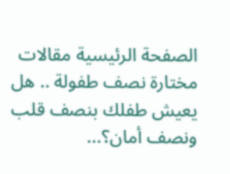الصفحة الرئيسية مقالات مختارة نصف طفولة .. هل يعيش طفلك بنصف قلب ونصف أمان؟...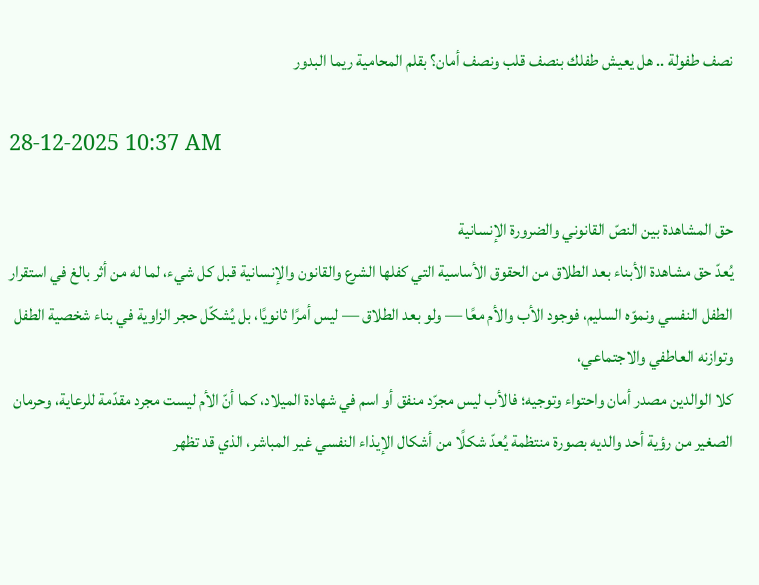نصف طفولة .. هل يعيش طفلك بنصف قلب ونصف أمان؟ بقلم المحامية ريما البدور

28-12-2025 10:37 AM

حق المشاهدة بين النصّ القانوني والضرورة الإنسانية
يُعدّ حق مشاهدة الأبناء بعد الطلاق من الحقوق الأساسية التي كفلها الشرع والقانون والإنسانية قبل كل شيء، لما له من أثر بالغ في استقرار الطفل النفسي ونموّه السليم، فوجود الأب والأم معًا — ولو بعد الطلاق — ليس أمرًا ثانويًا، بل يُشكّل حجر الزاوية في بناء شخصية الطفل وتوازنه العاطفي والاجتماعي،
كلا الوالدين مصدر أمان واحتواء وتوجيه؛ فالأب ليس مجرّد منفق أو اسم في شهادة الميلاد، كما أنّ الأم ليست مجرد مقدّمة للرعاية، وحرمان الصغير من رؤية أحد والديه بصورة منتظمة يُعدّ شكلًا من أشكال الإيذاء النفسي غير المباشر، الذي قد تظهر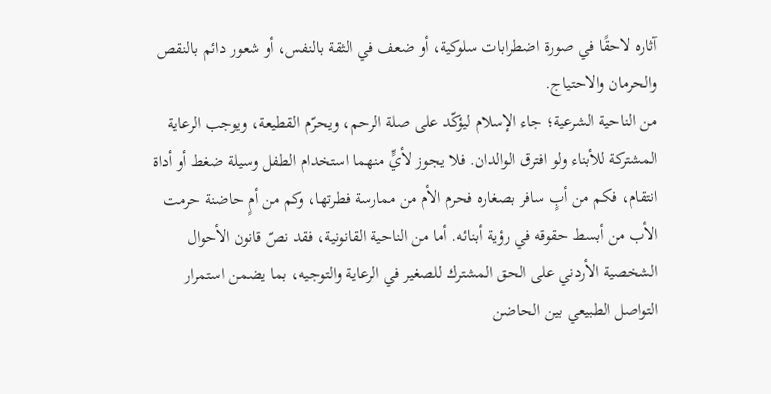آثاره لاحقًا في صورة اضطرابات سلوكية، أو ضعف في الثقة بالنفس، أو شعور دائم بالنقص والحرمان والاحتياج.
من الناحية الشرعية؛ جاء الإسلام ليؤكّد على صلة الرحم، ويحرّم القطيعة، ويوجب الرعاية المشتركة للأبناء ولو افترق الوالدان. فلا يجوز لأيٍّ منهما استخدام الطفل وسيلة ضغط أو أداة انتقام، فكم من أبٍ سافر بصغاره فحرم الأم من ممارسة فطرتها، وكم من أمٍ حاضنة حرمت الأب من أبسط حقوقه في رؤية أبنائه. أما من الناحية القانونية، فقد نصّ قانون الأحوال الشخصية الأردني على الحق المشترك للصغير في الرعاية والتوجيه، بما يضمن استمرار التواصل الطبيعي بين الحاضن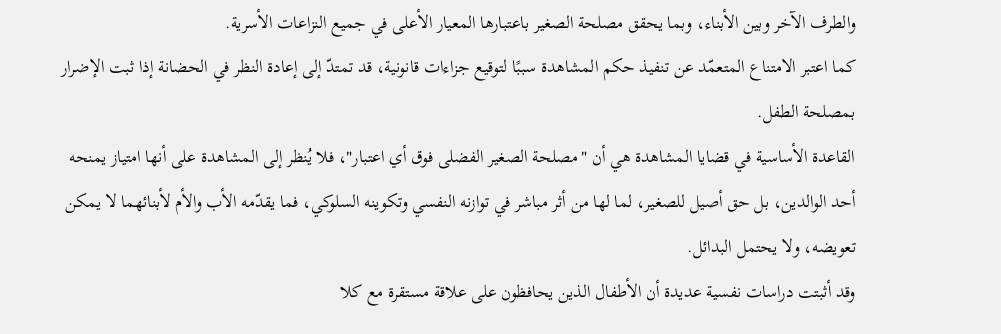والطرف الآخر وبين الأبناء، وبما يحقق مصلحة الصغير باعتبارها المعيار الأعلى في جميع النزاعات الأسرية.
كما اعتبر الامتناع المتعمّد عن تنفيذ حكم المشاهدة سببًا لتوقيع جزاءات قانونية، قد تمتدّ إلى إعادة النظر في الحضانة إذا ثبت الإضرار بمصلحة الطفل.
القاعدة الأساسية في قضايا المشاهدة هي أن "مصلحة الصغير الفضلى فوق أي اعتبار"، فلا يُنظر إلى المشاهدة على أنها امتياز يمنحه أحد الوالدين، بل حق أصيل للصغير، لما لها من أثر مباشر في توازنه النفسي وتكوينه السلوكي، فما يقدّمه الأب والأم لأبنائهما لا يمكن تعويضه، ولا يحتمل البدائل.
وقد أثبتت دراسات نفسية عديدة أن الأطفال الذين يحافظون على علاقة مستقرة مع كلا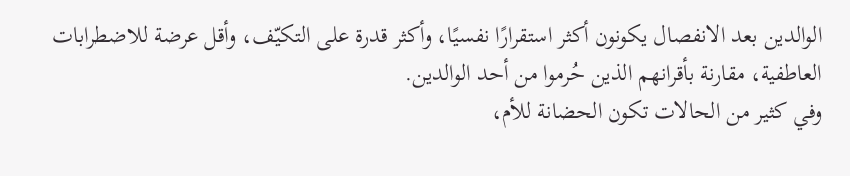الوالدين بعد الانفصال يكونون أكثر استقرارًا نفسيًا، وأكثر قدرة على التكيّف، وأقل عرضة للاضطرابات العاطفية، مقارنة بأقرانهم الذين حُرموا من أحد الوالدين.
وفي كثير من الحالات تكون الحضانة للأم،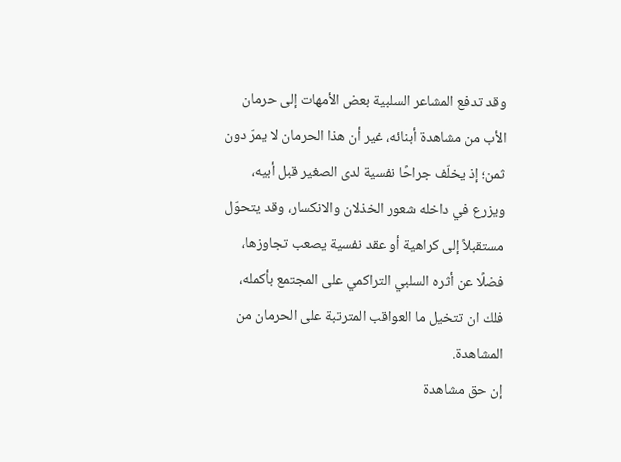وقد تدفع المشاعر السلبية بعض الأمهات إلى حرمان الأب من مشاهدة أبنائه، غير أن هذا الحرمان لا يمرّ دون ثمن؛ إذ يخلّف جراحًا نفسية لدى الصغير قبل أبيه، ويزرع في داخله شعور الخذلان والانكسار، وقد يتحوّل مستقبلاً إلى كراهية أو عقد نفسية يصعب تجاوزها، فضلًا عن أثره السلبي التراكمي على المجتمع بأكمله، فلك ان تتخيل ما العواقب المترتبة على الحرمان من المشاهدة.
إن حق مشاهدة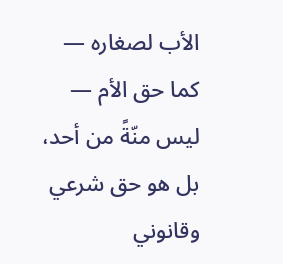الأب لصغاره — كما حق الأم — ليس منّةً من أحد، بل هو حق شرعي وقانوني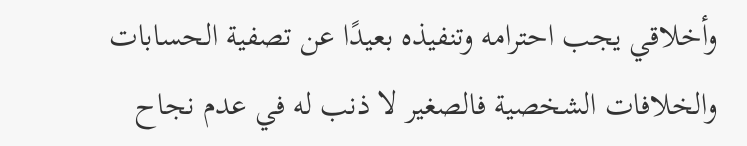وأخلاقي يجب احترامه وتنفيذه بعيدًا عن تصفية الحسابات والخلافات الشخصية فالصغير لا ذنب له في عدم نجاح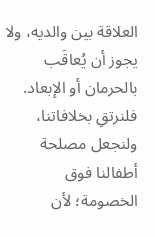العلاقة بين والديه، ولا يجوز أن يُعاقَب بالحرمان أو الإبعاد.
فلنرتقِ بخلافاتنا، ولنجعل مصلحة أطفالنا فوق الخصومة؛ لأن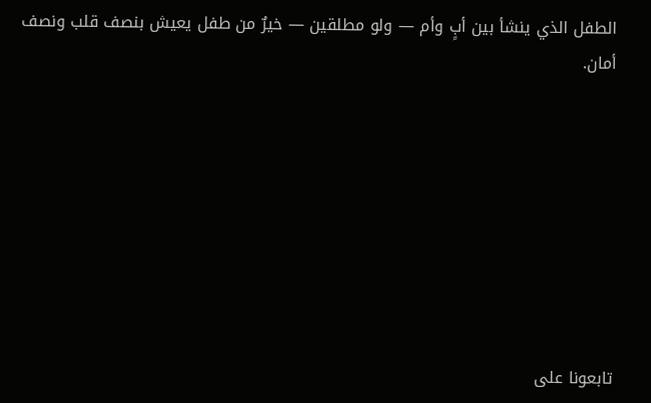الطفل الذي ينشأ بين أبٍ وأم — ولو مطلقين — خيرٌ من طفل يعيش بنصف قلب ونصف أمان.








تابعونا على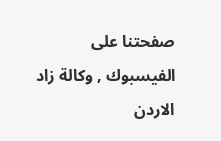صفحتنا على الفيسبوك , وكالة زاد الاردن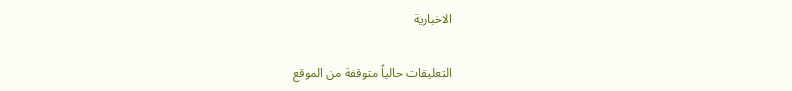الاخبارية

التعليقات حالياً متوقفة من الموقع